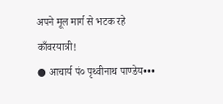अपने मूल मार्ग से भटक रहे काँवरयात्री!
● आचार्य पं० पृथ्वीनाथ पाण्डेय•••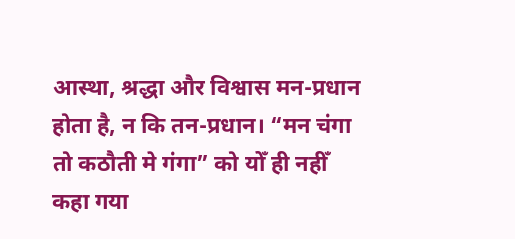आस्था, श्रद्धा और विश्वास मन-प्रधान होता है, न कि तन-प्रधान। “मन चंगा तो कठौती मे गंगा” को योँ ही नहीँ कहा गया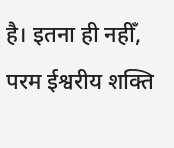है। इतना ही नहीँ, परम ईश्वरीय शक्ति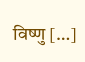विष्णु […]